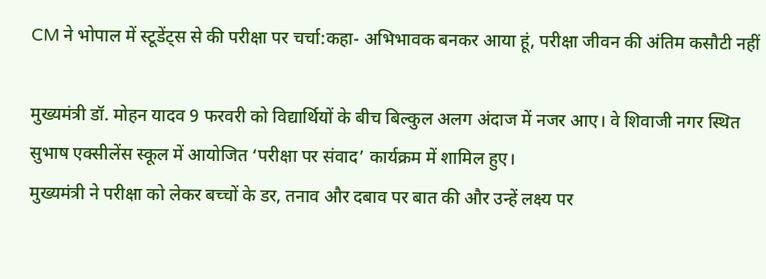CM ने भोपाल में स्टूडेंट्स से की परीक्षा पर चर्चा:कहा- अभिभावक बनकर आया हूं, परीक्षा जीवन की अंतिम कसौटी नहीं

मुख्यमंत्री डॉ. मोहन यादव 9 फरवरी को विद्यार्थियों के बीच बिल्कुल अलग अंदाज में नजर आए। वे शिवाजी नगर स्थित सुभाष एक्सीलेंस स्कूल में आयोजित ‘परीक्षा पर संवाद’ कार्यक्रम में शामिल हुए।
मुख्यमंत्री ने परीक्षा को लेकर बच्चों के डर, तनाव और दबाव पर बात की और उन्हें लक्ष्य पर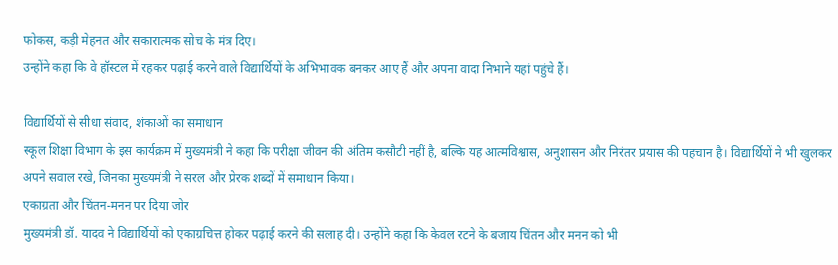फोकस, कड़ी मेहनत और सकारात्मक सोच के मंत्र दिए।
उन्होंने कहा कि वे हॉस्टल में रहकर पढ़ाई करने वाले विद्यार्थियों के अभिभावक बनकर आए हैं और अपना वादा निभाने यहां पहुंचे हैं।

विद्यार्थियों से सीधा संवाद, शंकाओं का समाधान
स्कूल शिक्षा विभाग के इस कार्यक्रम में मुख्यमंत्री ने कहा कि परीक्षा जीवन की अंतिम कसौटी नहीं है, बल्कि यह आत्मविश्वास, अनुशासन और निरंतर प्रयास की पहचान है। विद्यार्थियों ने भी खुलकर अपने सवाल रखे, जिनका मुख्यमंत्री ने सरल और प्रेरक शब्दों में समाधान किया।
एकाग्रता और चिंतन-मनन पर दिया जोर
मुख्यमंत्री डॉ. यादव ने विद्यार्थियों को एकाग्रचित्त होकर पढ़ाई करने की सलाह दी। उन्होंने कहा कि केवल रटने के बजाय चिंतन और मनन को भी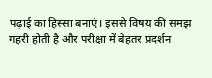पढ़ाई का हिस्सा बनाएं। इससे विषय की समझ गहरी होती है और परीक्षा में बेहतर प्रदर्शन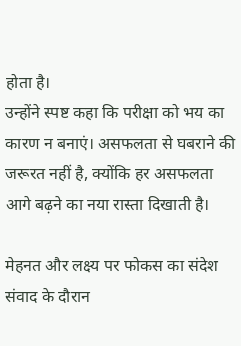होता है।
उन्होंने स्पष्ट कहा कि परीक्षा को भय का कारण न बनाएं। असफलता से घबराने की जरूरत नहीं है, क्योंकि हर असफलता आगे बढ़ने का नया रास्ता दिखाती है।

मेहनत और लक्ष्य पर फोकस का संदेश
संवाद के दौरान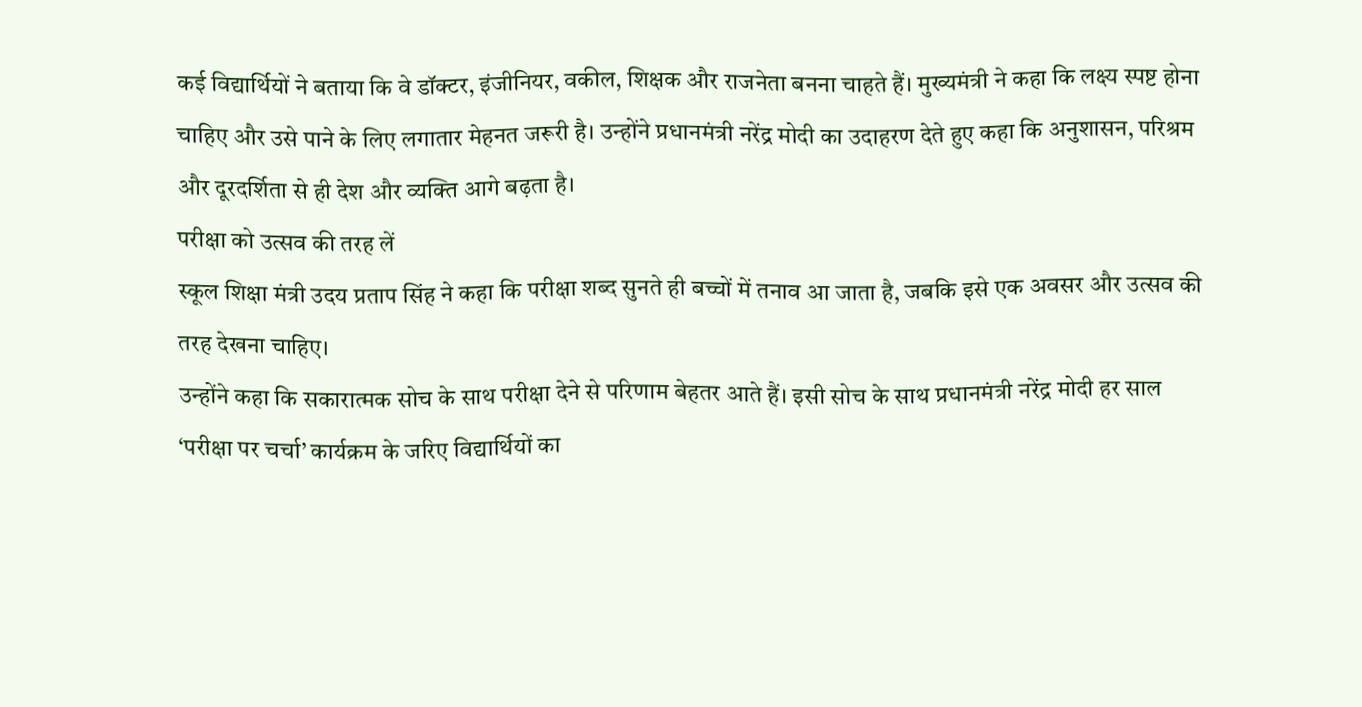कई विद्यार्थियों ने बताया कि वे डॉक्टर, इंजीनियर, वकील, शिक्षक और राजनेता बनना चाहते हैं। मुख्यमंत्री ने कहा कि लक्ष्य स्पष्ट होना चाहिए और उसे पाने के लिए लगातार मेहनत जरूरी है। उन्होंने प्रधानमंत्री नरेंद्र मोदी का उदाहरण देते हुए कहा कि अनुशासन, परिश्रम और दूरदर्शिता से ही देश और व्यक्ति आगे बढ़ता है।
परीक्षा को उत्सव की तरह लें
स्कूल शिक्षा मंत्री उदय प्रताप सिंह ने कहा कि परीक्षा शब्द सुनते ही बच्चों में तनाव आ जाता है, जबकि इसे एक अवसर और उत्सव की तरह देखना चाहिए।
उन्होंने कहा कि सकारात्मक सोच के साथ परीक्षा देने से परिणाम बेहतर आते हैं। इसी सोच के साथ प्रधानमंत्री नरेंद्र मोदी हर साल ‘परीक्षा पर चर्चा’ कार्यक्रम के जरिए विद्यार्थियों का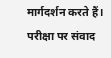मार्गदर्शन करते हैं।
परीक्षा पर संवाद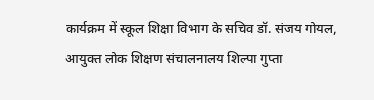कार्यक्रम में स्कूल शिक्षा विभाग के सचिव डॉ. संजय गोयल, आयुक्त लोक शिक्षण संचालनालय शिल्पा गुप्ता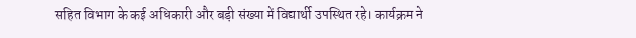सहित विभाग के कई अधिकारी और बड़ी संख्या में विद्यार्थी उपस्थित रहे। कार्यक्रम ने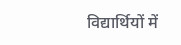विद्यार्थियों में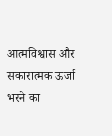आत्मविश्वास और सकारात्मक ऊर्जा भरने का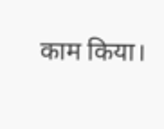काम किया।